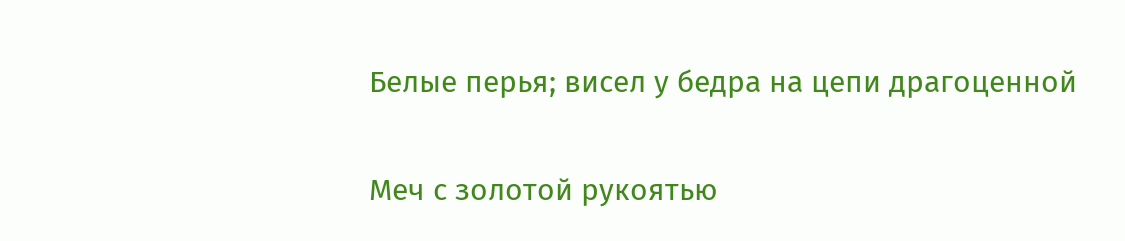Белые перья; висел у бедра на цепи драгоценной

Меч с золотой рукоятью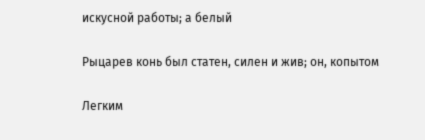искусной работы; а белый

Рыцарев конь был статен, силен и жив; он, копытом

Легким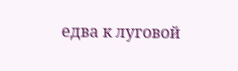едва к луговой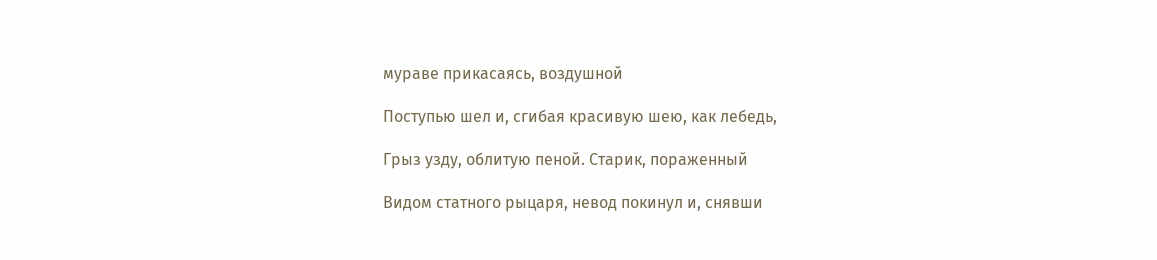мураве прикасаясь, воздушной

Поступью шел и, сгибая красивую шею, как лебедь,

Грыз узду, облитую пеной. Старик, пораженный

Видом статного рыцаря, невод покинул и, снявши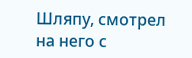Шляпу, смотрел на него с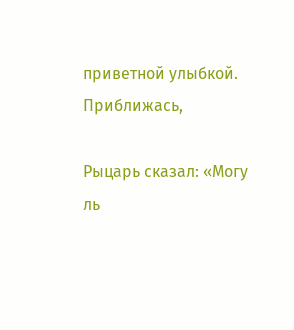приветной улыбкой. Приближась,

Рыцарь сказал: «Могу ль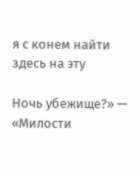я с конем найти здесь на эту

Ночь убежище?» — «Милости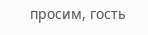просим, гость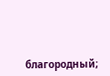благородный;